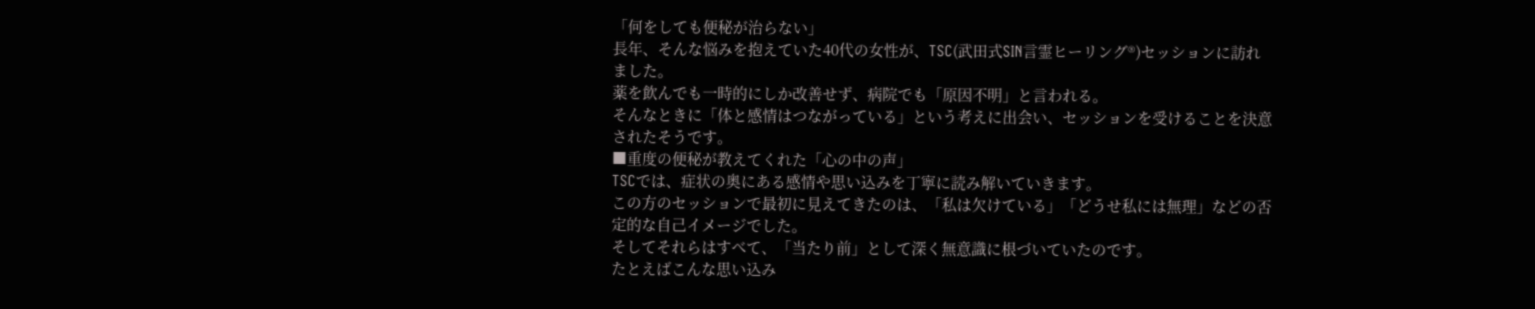「何をしても便秘が治らない」
長年、そんな悩みを抱えていた40代の女性が、TSC(武田式SIN言霊ヒーリング®)セッションに訪れました。
薬を飲んでも一時的にしか改善せず、病院でも「原因不明」と言われる。
そんなときに「体と感情はつながっている」という考えに出会い、セッションを受けることを決意されたそうです。
■重度の便秘が教えてくれた「心の中の声」
TSCでは、症状の奥にある感情や思い込みを丁寧に読み解いていきます。
この方のセッションで最初に見えてきたのは、「私は欠けている」「どうせ私には無理」などの否定的な自己イメージでした。
そしてそれらはすべて、「当たり前」として深く無意識に根づいていたのです。
たとえばこんな思い込み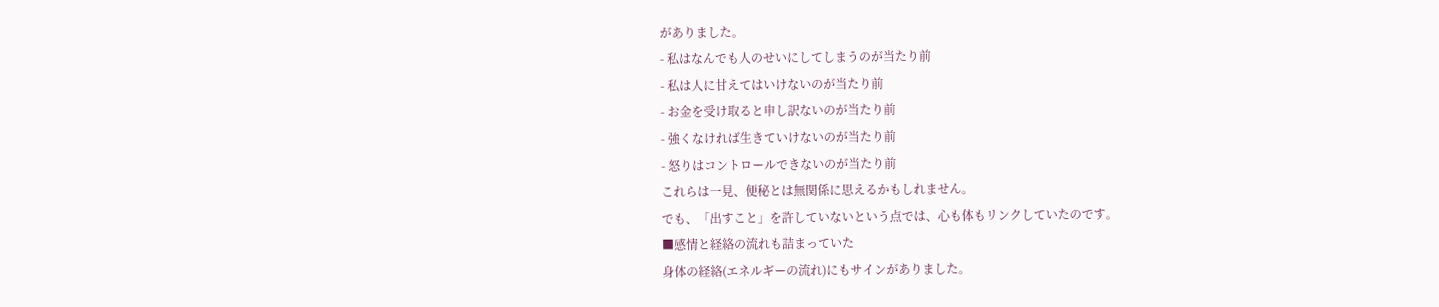がありました。
- 私はなんでも人のせいにしてしまうのが当たり前
- 私は人に甘えてはいけないのが当たり前
- お金を受け取ると申し訳ないのが当たり前
- 強くなければ生きていけないのが当たり前
- 怒りはコントロールできないのが当たり前
これらは一見、便秘とは無関係に思えるかもしれません。
でも、「出すこと」を許していないという点では、心も体もリンクしていたのです。
■感情と経絡の流れも詰まっていた
身体の経絡(エネルギーの流れ)にもサインがありました。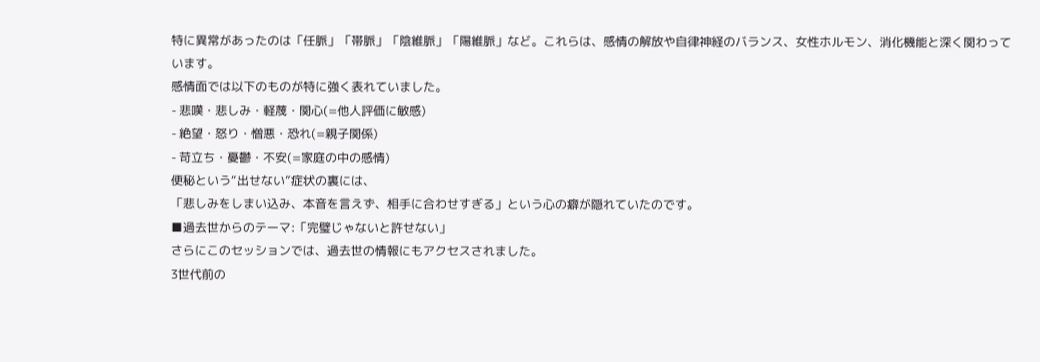特に異常があったのは「任脈」「帯脈」「陰維脈」「陽維脈」など。これらは、感情の解放や自律神経のバランス、女性ホルモン、消化機能と深く関わっています。
感情面では以下のものが特に強く表れていました。
- 悲嘆・悲しみ・軽蔑・関心(=他人評価に敏感)
- 絶望・怒り・憎悪・恐れ(=親子関係)
- 苛立ち・憂鬱・不安(=家庭の中の感情)
便秘という“出せない”症状の裏には、
「悲しみをしまい込み、本音を言えず、相手に合わせすぎる」という心の癖が隠れていたのです。
■過去世からのテーマ:「完璧じゃないと許せない」
さらにこのセッションでは、過去世の情報にもアクセスされました。
3世代前の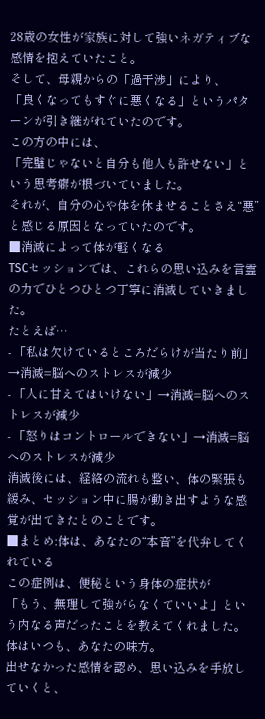28歳の女性が家族に対して強いネガティブな感情を抱えていたこと。
そして、母親からの「過干渉」により、
「良くなってもすぐに悪くなる」というパターンが引き継がれていたのです。
この方の中には、
「完璧じゃないと自分も他人も許せない」という思考癖が根づいていました。
それが、自分の心や体を休ませることさえ“悪”と感じる原因となっていたのです。
■消滅によって体が軽くなる
TSCセッションでは、これらの思い込みを言霊の力でひとつひとつ丁寧に消滅していきました。
たとえば…
- 「私は欠けているところだらけが当たり前」→消滅=脳へのストレスが減少
- 「人に甘えてはいけない」→消滅=脳へのストレスが減少
- 「怒りはコントロールできない」→消滅=脳へのストレスが減少
消滅後には、経絡の流れも整い、体の緊張も緩み、セッション中に腸が動き出すような感覚が出てきたとのことです。
■まとめ:体は、あなたの“本音”を代弁してくれている
この症例は、便秘という身体の症状が
「もう、無理して強がらなくていいよ」という内なる声だったことを教えてくれました。
体はいつも、あなたの味方。
出せなかった感情を認め、思い込みを手放していくと、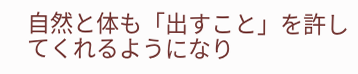自然と体も「出すこと」を許してくれるようになり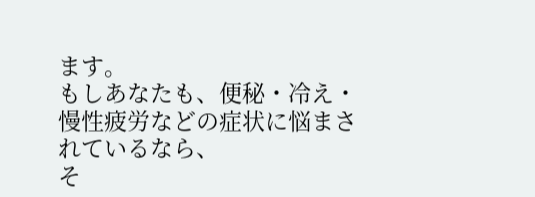ます。
もしあなたも、便秘・冷え・慢性疲労などの症状に悩まされているなら、
そ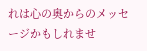れは心の奥からのメッセージかもしれませ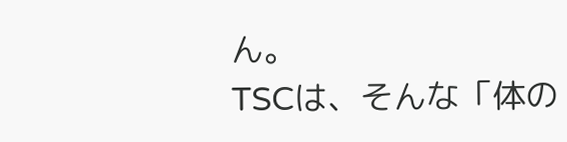ん。
TSCは、そんな「体の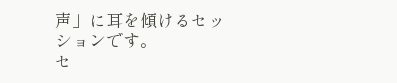声」に耳を傾けるセッションです。
セ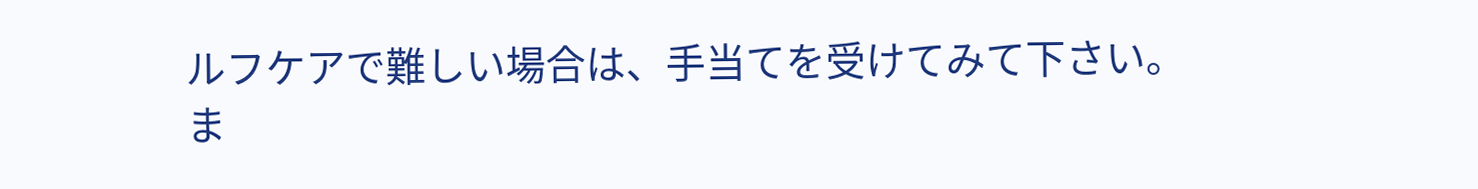ルフケアで難しい場合は、手当てを受けてみて下さい。
ま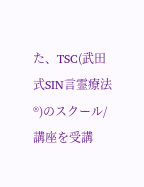た、TSC(武田式SIN言霊療法®)のスクール/講座を受講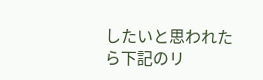したいと思われたら下記のリ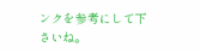ンクを参考にして下さいね。